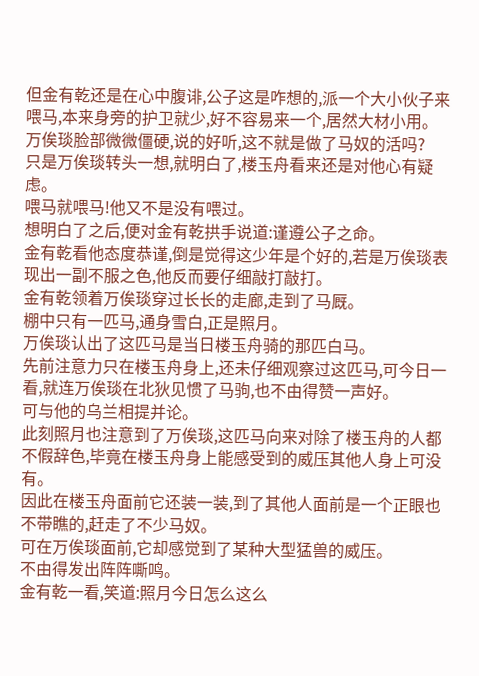但金有乾还是在心中腹诽,公子这是咋想的,派一个大小伙子来喂马,本来身旁的护卫就少,好不容易来一个,居然大材小用。
万俟琰脸部微微僵硬,说的好听,这不就是做了马奴的活吗?
只是万俟琰转头一想,就明白了,楼玉舟看来还是对他心有疑虑。
喂马就喂马!他又不是没有喂过。
想明白了之后,便对金有乾拱手说道:谨遵公子之命。
金有乾看他态度恭谨,倒是觉得这少年是个好的,若是万俟琰表现出一副不服之色,他反而要仔细敲打敲打。
金有乾领着万俟琰穿过长长的走廊,走到了马厩。
棚中只有一匹马,通身雪白,正是照月。
万俟琰认出了这匹马是当日楼玉舟骑的那匹白马。
先前注意力只在楼玉舟身上,还未仔细观察过这匹马,可今日一看,就连万俟琰在北狄见惯了马驹,也不由得赞一声好。
可与他的乌兰相提并论。
此刻照月也注意到了万俟琰,这匹马向来对除了楼玉舟的人都不假辞色,毕竟在楼玉舟身上能感受到的威压其他人身上可没有。
因此在楼玉舟面前它还装一装,到了其他人面前是一个正眼也不带瞧的,赶走了不少马奴。
可在万俟琰面前,它却感觉到了某种大型猛兽的威压。
不由得发出阵阵嘶鸣。
金有乾一看,笑道:照月今日怎么这么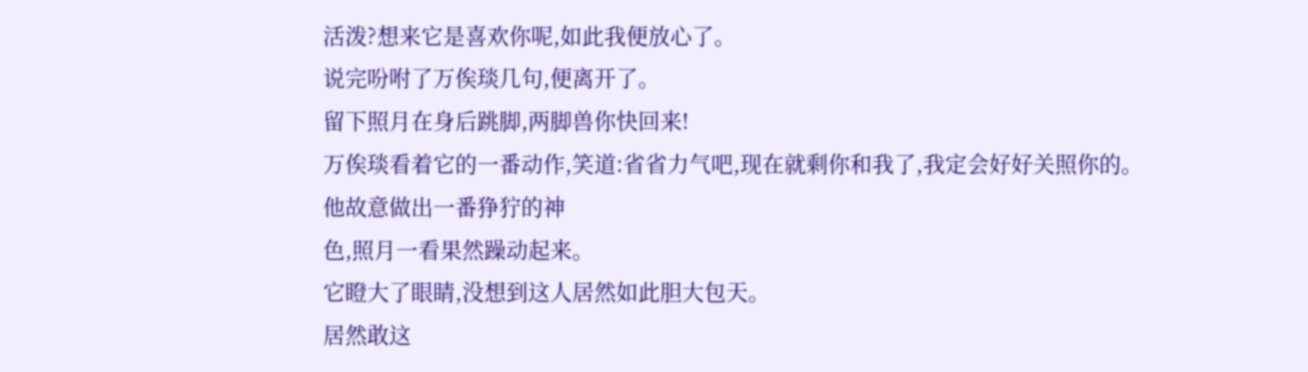活泼?想来它是喜欢你呢,如此我便放心了。
说完吩咐了万俟琰几句,便离开了。
留下照月在身后跳脚,两脚兽你快回来!
万俟琰看着它的一番动作,笑道:省省力气吧,现在就剩你和我了,我定会好好关照你的。
他故意做出一番狰狞的神
色,照月一看果然躁动起来。
它瞪大了眼睛,没想到这人居然如此胆大包天。
居然敢这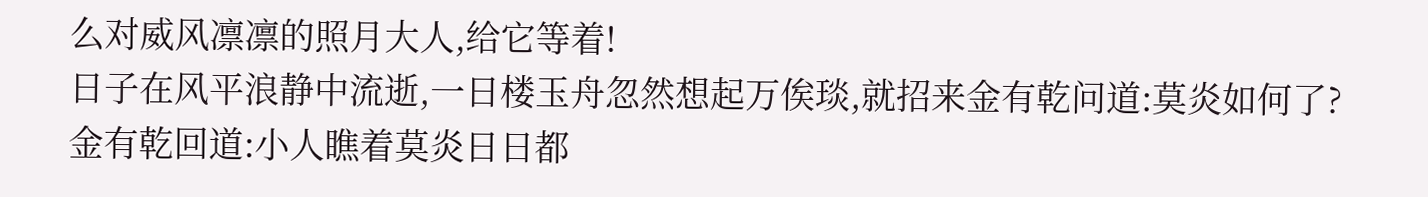么对威风凛凛的照月大人,给它等着!
日子在风平浪静中流逝,一日楼玉舟忽然想起万俟琰,就招来金有乾问道:莫炎如何了?
金有乾回道:小人瞧着莫炎日日都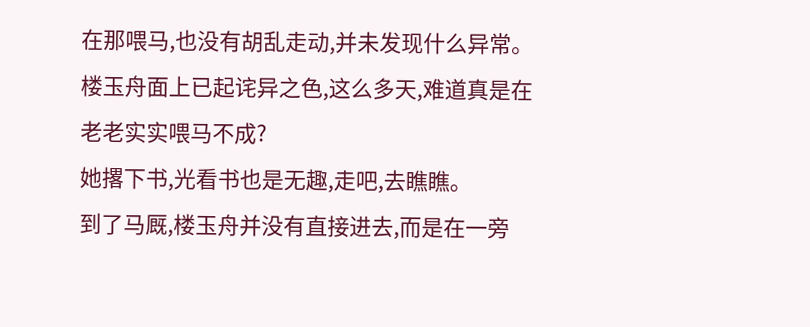在那喂马,也没有胡乱走动,并未发现什么异常。
楼玉舟面上已起诧异之色,这么多天,难道真是在老老实实喂马不成?
她撂下书,光看书也是无趣,走吧,去瞧瞧。
到了马厩,楼玉舟并没有直接进去,而是在一旁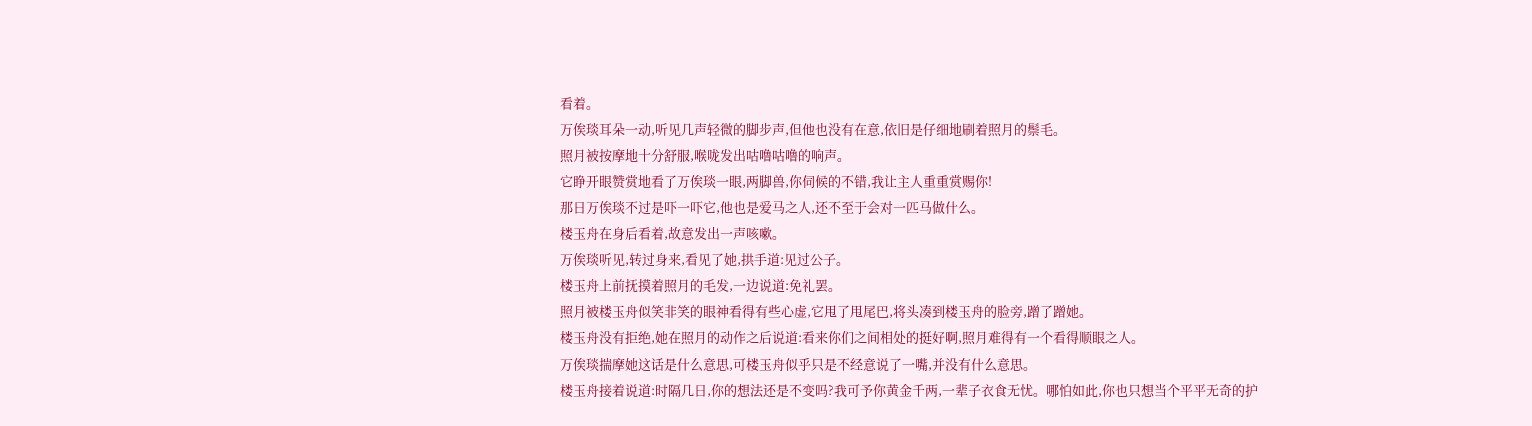看着。
万俟琰耳朵一动,听见几声轻微的脚步声,但他也没有在意,依旧是仔细地刷着照月的鬃毛。
照月被按摩地十分舒服,喉咙发出咕噜咕噜的响声。
它睁开眼赞赏地看了万俟琰一眼,两脚兽,你伺候的不错,我让主人重重赏赐你!
那日万俟琰不过是吓一吓它,他也是爱马之人,还不至于会对一匹马做什么。
楼玉舟在身后看着,故意发出一声咳嗽。
万俟琰听见,转过身来,看见了她,拱手道:见过公子。
楼玉舟上前抚摸着照月的毛发,一边说道:免礼罢。
照月被楼玉舟似笑非笑的眼神看得有些心虚,它甩了甩尾巴,将头凑到楼玉舟的脸旁,蹭了蹭她。
楼玉舟没有拒绝,她在照月的动作之后说道:看来你们之间相处的挺好啊,照月难得有一个看得顺眼之人。
万俟琰揣摩她这话是什么意思,可楼玉舟似乎只是不经意说了一嘴,并没有什么意思。
楼玉舟接着说道:时隔几日,你的想法还是不变吗?我可予你黄金千两,一辈子衣食无忧。哪怕如此,你也只想当个平平无奇的护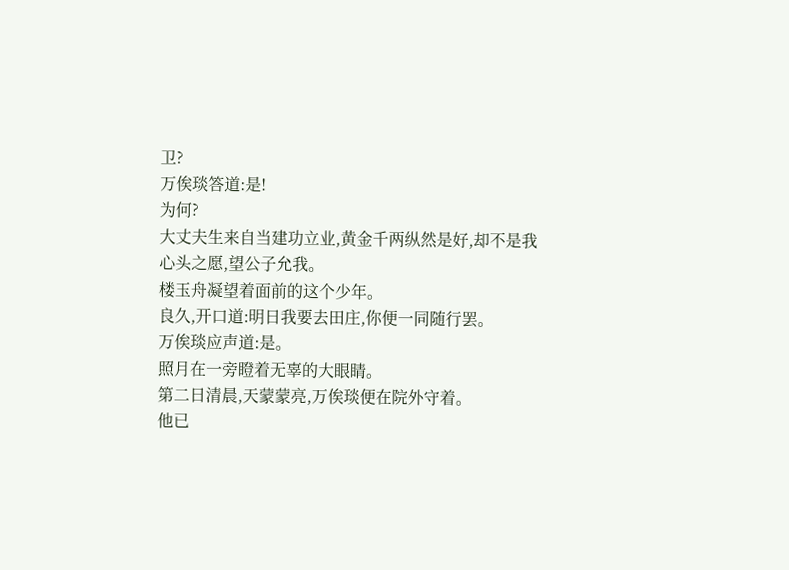卫?
万俟琰答道:是!
为何?
大丈夫生来自当建功立业,黄金千两纵然是好,却不是我心头之愿,望公子允我。
楼玉舟凝望着面前的这个少年。
良久,开口道:明日我要去田庄,你便一同随行罢。
万俟琰应声道:是。
照月在一旁瞪着无辜的大眼睛。
第二日清晨,天蒙蒙亮,万俟琰便在院外守着。
他已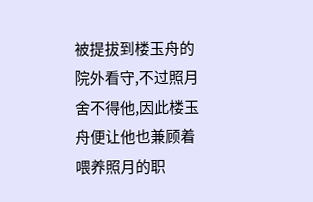被提拔到楼玉舟的院外看守,不过照月舍不得他,因此楼玉舟便让他也兼顾着喂养照月的职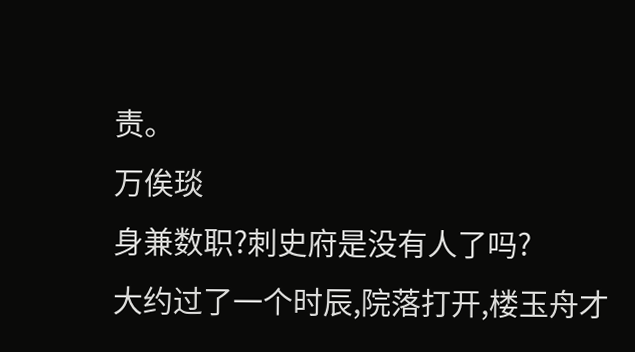责。
万俟琰
身兼数职?刺史府是没有人了吗?
大约过了一个时辰,院落打开,楼玉舟才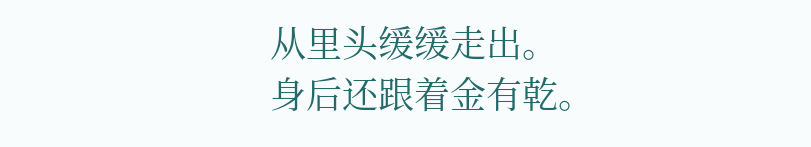从里头缓缓走出。
身后还跟着金有乾。